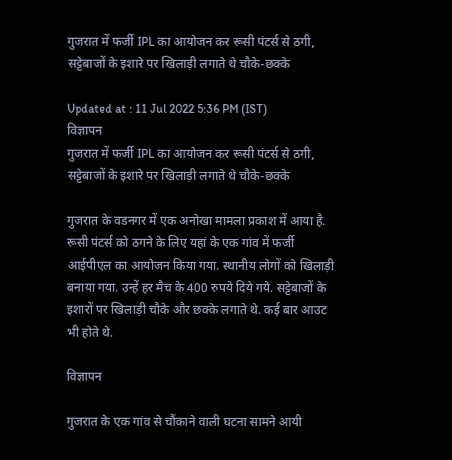गुजरात में फर्जी IPL का आयोजन कर रूसी पंटर्स से ठगी, सट्टेबाजों के इशारे पर खिलाड़ी लगाते थे चौके-छक्के

Updated at : 11 Jul 2022 5:36 PM (IST)
विज्ञापन
गुजरात में फर्जी IPL का आयोजन कर रूसी पंटर्स से ठगी, सट्टेबाजों के इशारे पर खिलाड़ी लगाते थे चौके-छक्के

गुजरात के वडनगर में एक अनोखा मामला प्रकाश में आया है. रूसी पंटर्स को ठगने के लिए यहां के एक गांव में फर्जी आईपीएल का आयोजन किया गया. स्थानीय लोगों को खिलाड़ी बनाया गया. उन्हें हर मैच के 400 रुपये दिये गये. सट्टेबाजों के इशारों पर खिलाड़ी चौके और छक्के लगाते थे. कई बार आउट भी होते थे.

विज्ञापन

गुजरात के एक गांव से चौंकाने वाली घटना सामने आयी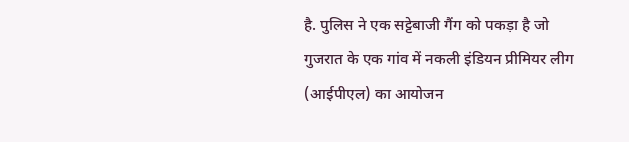है. पुलिस ने एक सट्टेबाजी गैंग को पकड़ा है जो गुजरात के एक गांव में नकली इंडियन प्रीमियर लीग (आईपीएल) का आयोजन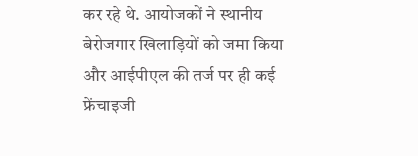कर रहे थे. आयोजकों ने स्थानीय बेरोजगार खिलाड़ियों को जमा किया और आईपीएल की तर्ज पर ही कई फ्रेंचाइजी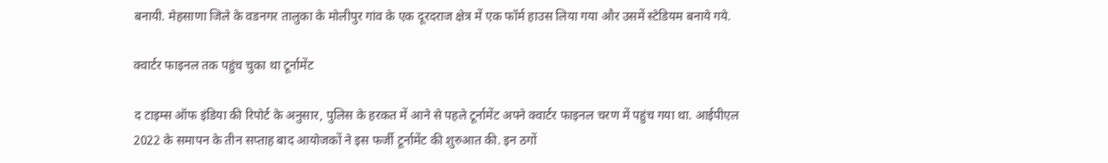बनायी. मेहसाणा जिले के वडनगर तालुका के मोलीपुर गांव के एक दूरदराज क्षेत्र में एक फॉर्म हाउस लिया गया और उसमें स्टेडियम बनाये गये.

क्वार्टर फाइनल तक पहुंच चुका था टूर्नामेंट

द टाइम्स ऑफ इंडिया की रिपोर्ट के अनुसार, पुलिस के हरकत में आने से पहले टूर्नामेंट अपने क्वार्टर फाइनल चरण में पहुंच गया था. आईपीएल 2022 के समापन के तीन सप्ताह बाद आयोजकों ने इस फर्जी टूर्नामेंट की शुरुआत की. इन ठगों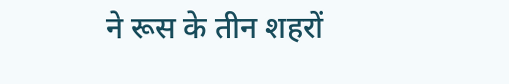ने रूस के तीन शहरों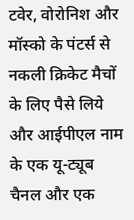टवेर, वोरोनिश और मॉस्को के पंटर्स से नकली क्रिकेट मैचों के लिए पैसे लिये और आईपीएल नाम के एक यू-ट्यूब चैनल और एक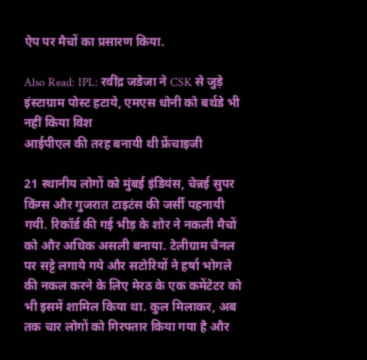ऐप पर मैचों का प्रसारण किया.

Also Read: IPL: रवींद्र जडेजा ने CSK से जुड़े इंस्टाग्राम पोस्ट हटाये, एमएस धोनी को बर्थडे भी नहीं किया विश
आईपीएल की तरह बनायी थी फ्रेंचाइजी

21 स्थानीय लोगों को मुंबई इंडियंस, चेन्नई सुपर किंग्स और गुजरात टाइटंस की जर्सी पहनायी गयी. रिकॉर्ड की गई भीड़ के शोर ने नकली मैचों को और अधिक असली बनाया. टेलीग्राम चैनल पर सट्टे लगाये गये और सटोरियों ने हर्षा भोगले की नकल करने के लिए मेरठ के एक कमेंटेटर को भी इसमें शामिल किया था. कुल मिलाकर, अब तक चार लोगों को गिरफ्तार किया गया है और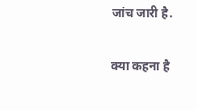जांच जारी है.

क्या कहना है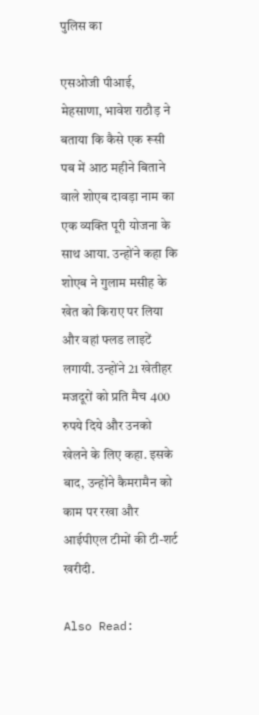पुलिस का

एसओजी पीआई, मेहसाणा, भावेश राठौड़ ने बताया कि कैसे एक रूसी पब में आठ महीने बिताने वाले शोएब दावड़ा नाम का एक व्यक्ति पूरी योजना के साथ आया. उन्होंने कहा कि शोएब ने गुलाम मसीह के खेत को किराए पर लिया और वहां फ्लड लाइटें लगायी. उन्होंने 21 खेतीहर मजदूरों को प्रति मैच 400 रुपये दिये और उनको खेलने के लिए कहा. इसके बाद, उन्होंने कैमरामैन को काम पर रखा और आईपीएल टीमों की टी-शर्ट खरीदी.

Also Read: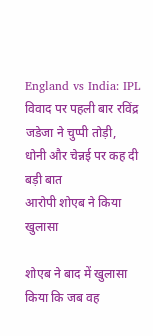England vs India: IPL विवाद पर पहली बार रविंद्र जडेजा ने चुप्पी तोड़ी, धोनी और चेन्नई पर कह दी बड़ी बात
आरोपी शोएब ने किया खुलासा

शोएब ने बाद में खुलासा किया कि जब वह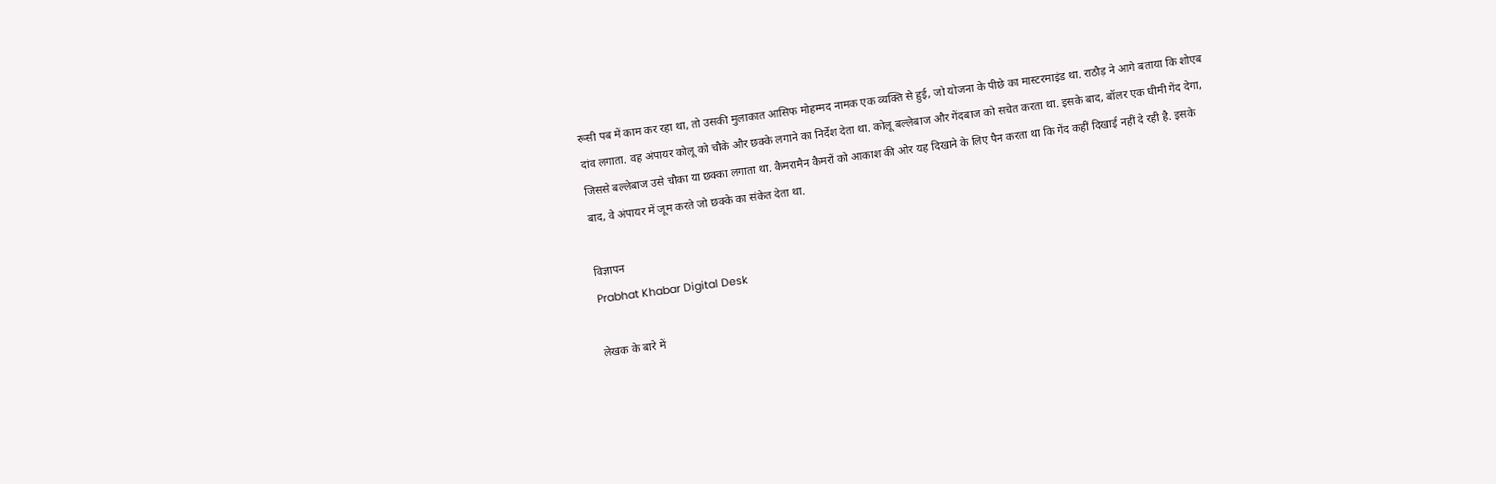रूसी पब में काम कर रहा था, तो उसकी मुलाकात आसिफ मोहम्मद नामक एक व्यक्ति से हुई, जो योजना के पीछे का मास्टरमाइंड था. राठौड़ ने आगे बताया कि शोएब दांव लगाता. वह अंपायर कोलू को चौके और छक्के लगाने का निर्देश देता था. कोलू बल्लेबाज और गेंदबाज को सचेत करता था. इसके बाद, बॉलर एक धीमी गेंद देगा, जिससे बल्लेबाज उसे चौका या छक्का लगाता था. कैमरामैन कैमरों को आकाश की ओर यह दिखाने के लिए पैन करता था कि गेंद कहीं दिखाई नहीं दे रही है. इसके बाद, वे अंपायर में जूम करते जो छक्के का संकेत देता था.

विज्ञापन
Prabhat Khabar Digital Desk

लेखक के बारे में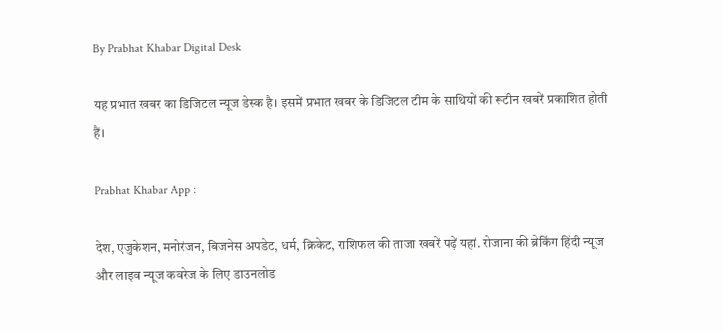By Prabhat Khabar Digital Desk

यह प्रभात खबर का डिजिटल न्यूज डेस्क है। इसमें प्रभात खबर के डिजिटल टीम के साथियों की रूटीन खबरें प्रकाशित होती हैं।

Prabhat Khabar App :

देश, एजुकेशन, मनोरंजन, बिजनेस अपडेट, धर्म, क्रिकेट, राशिफल की ताजा खबरें पढ़ें यहां. रोजाना की ब्रेकिंग हिंदी न्यूज और लाइव न्यूज कवरेज के लिए डाउनलोड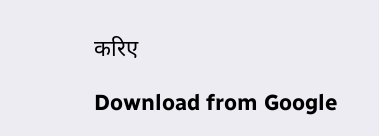करिए

Download from Google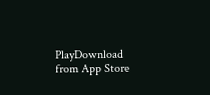PlayDownload from App Store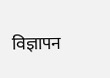विज्ञापन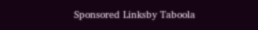Sponsored Linksby Taboola